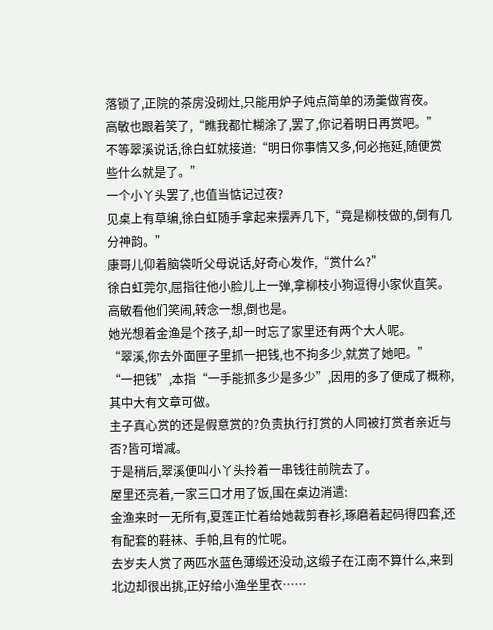落锁了,正院的茶房没砌灶,只能用炉子炖点简单的汤羹做宵夜。
高敏也跟着笑了,“瞧我都忙糊涂了,罢了,你记着明日再赏吧。”
不等翠溪说话,徐白虹就接道:“明日你事情又多,何必拖延,随便赏些什么就是了。”
一个小丫头罢了,也值当惦记过夜?
见桌上有草编,徐白虹随手拿起来摆弄几下,“竟是柳枝做的,倒有几分神韵。”
康哥儿仰着脑袋听父母说话,好奇心发作,“赏什么?”
徐白虹莞尔,屈指往他小脸儿上一弹,拿柳枝小狗逗得小家伙直笑。
高敏看他们笑闹,转念一想,倒也是。
她光想着金渔是个孩子,却一时忘了家里还有两个大人呢。
“翠溪,你去外面匣子里抓一把钱,也不拘多少,就赏了她吧。”
“一把钱”,本指“一手能抓多少是多少”,因用的多了便成了概称,其中大有文章可做。
主子真心赏的还是假意赏的?负责执行打赏的人同被打赏者亲近与否?皆可增减。
于是稍后,翠溪便叫小丫头拎着一串钱往前院去了。
屋里还亮着,一家三口才用了饭,围在桌边消遣:
金渔来时一无所有,夏莲正忙着给她裁剪春衫,琢磨着起码得四套,还有配套的鞋袜、手帕,且有的忙呢。
去岁夫人赏了两匹水蓝色薄缎还没动,这缎子在江南不算什么,来到北边却很出挑,正好给小渔坐里衣……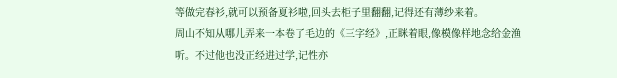等做完春衫,就可以预备夏衫啦,回头去柜子里翻翻,记得还有薄纱来着。
周山不知从哪儿弄来一本卷了毛边的《三字经》,正眯着眼,像模像样地念给金渔听。不过他也没正经进过学,记性亦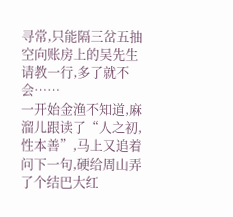寻常,只能隔三岔五抽空向账房上的吴先生请教一行,多了就不会……
一开始金渔不知道,麻溜儿跟读了“人之初,性本善”,马上又追着问下一句,硬给周山弄了个结巴大红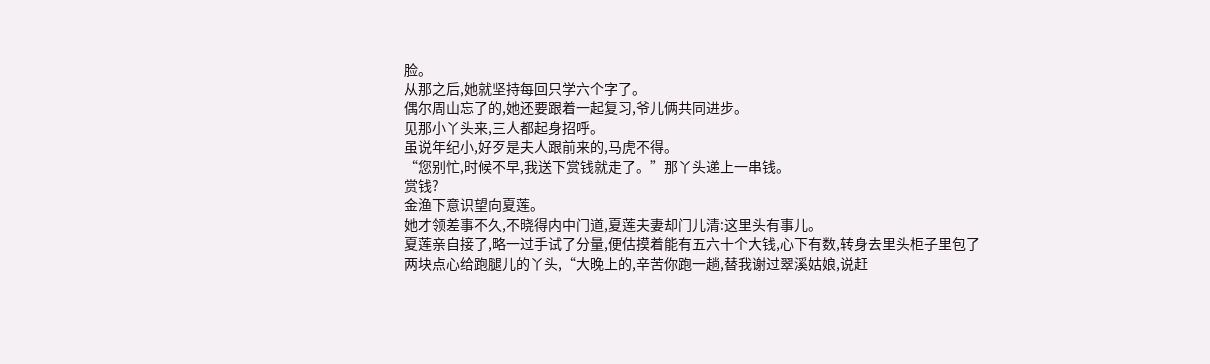脸。
从那之后,她就坚持每回只学六个字了。
偶尔周山忘了的,她还要跟着一起复习,爷儿俩共同进步。
见那小丫头来,三人都起身招呼。
虽说年纪小,好歹是夫人跟前来的,马虎不得。
“您别忙,时候不早,我送下赏钱就走了。”那丫头递上一串钱。
赏钱?
金渔下意识望向夏莲。
她才领差事不久,不晓得内中门道,夏莲夫妻却门儿清:这里头有事儿。
夏莲亲自接了,略一过手试了分量,便估摸着能有五六十个大钱,心下有数,转身去里头柜子里包了两块点心给跑腿儿的丫头,“大晚上的,辛苦你跑一趟,替我谢过翠溪姑娘,说赶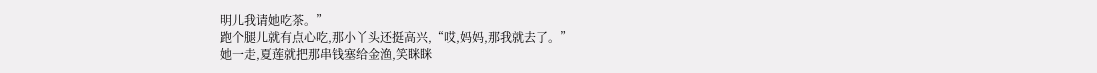明儿我请她吃茶。”
跑个腿儿就有点心吃,那小丫头还挺高兴,“哎,妈妈,那我就去了。”
她一走,夏莲就把那串钱塞给金渔,笑眯眯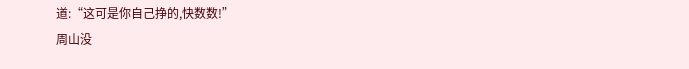道:“这可是你自己挣的,快数数!”
周山没